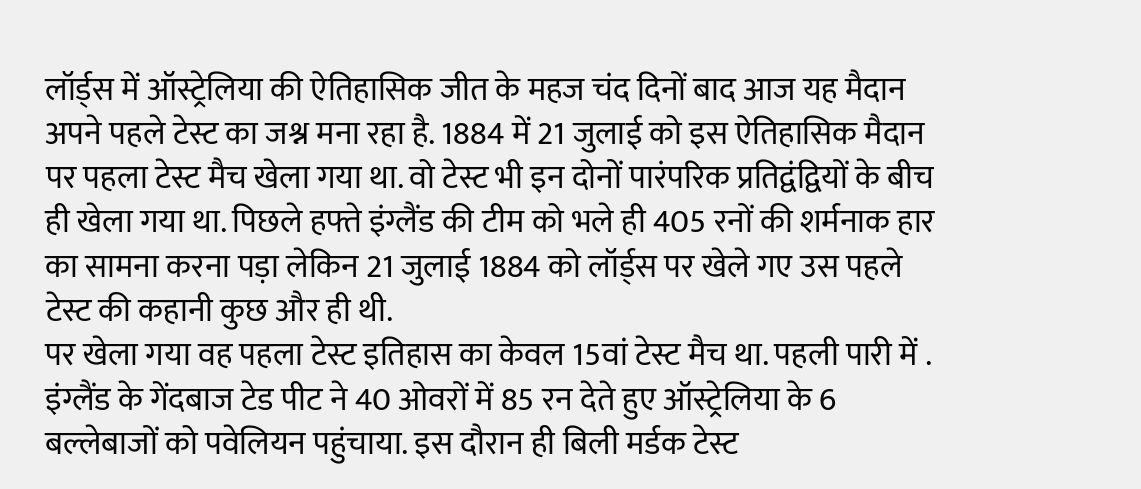लॉर्ड्स में ऑस्ट्रेलिया की ऐतिहासिक जीत के महज चंद दिनों बाद आज यह मैदान अपने पहले टेस्ट का जश्न मना रहा है. 1884 में 21 जुलाई को इस ऐतिहासिक मैदान पर पहला टेस्ट मैच खेला गया था. वो टेस्ट भी इन दोनों पारंपरिक प्रतिद्वंद्वियों के बीच ही खेला गया था. पिछले हफ्ते इंग्लैंड की टीम को भले ही 405 रनों की शर्मनाक हार का सामना करना पड़ा लेकिन 21 जुलाई 1884 को लॉर्ड्स पर खेले गए उस पहले टेस्ट की कहानी कुछ और ही थी.
पर खेला गया वह पहला टेस्ट इतिहास का केवल 15वां टेस्ट मैच था. पहली पारी में . इंग्लैंड के गेंदबाज टेड पीट ने 40 ओवरों में 85 रन देते हुए ऑस्ट्रेलिया के 6 बल्लेबाजों को पवेलियन पहुंचाया. इस दौरान ही बिली मर्डक टेस्ट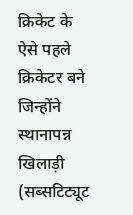क्रिकेट के ऐसे पहले क्रिकेटर बने जिन्होंने स्थानापन्न खिलाड़ी (सब्सटिट्यूट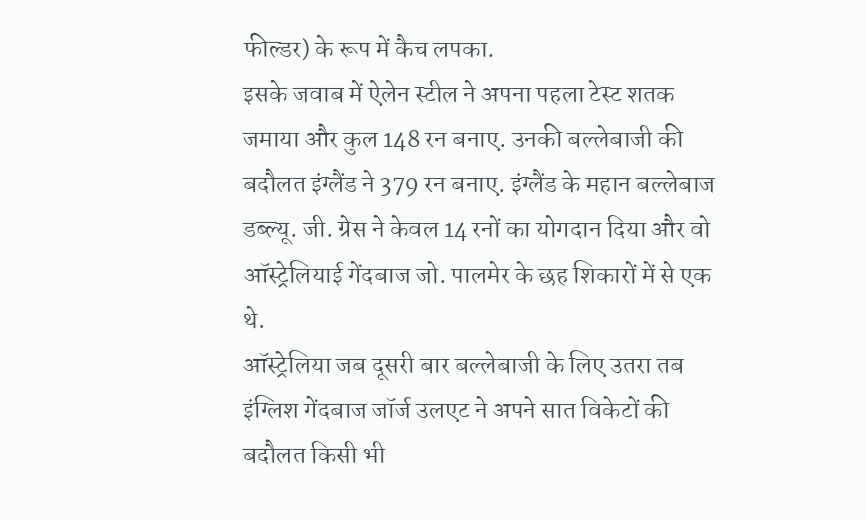फील्डर) के रूप में कैच लपका.
इसके जवाब में ऐलेन स्टील ने अपना पहला टेस्ट शतक जमाया और कुल 148 रन बनाए. उनकी बल्लेबाजी की बदौलत इंग्लैंड ने 379 रन बनाए. इंग्लैंड के महान बल्लेबाज डब्ल्यू. जी. ग्रेस ने केवल 14 रनों का योगदान दिया और वो ऑस्ट्रेलियाई गेंदबाज जो. पालमेर के छह शिकारों में से एक थे.
ऑस्ट्रेलिया जब दूसरी बार बल्लेबाजी के लिए उतरा तब इंग्लिश गेंदबाज जॉर्ज उलएट ने अपने सात विकेटों की बदौलत किसी भी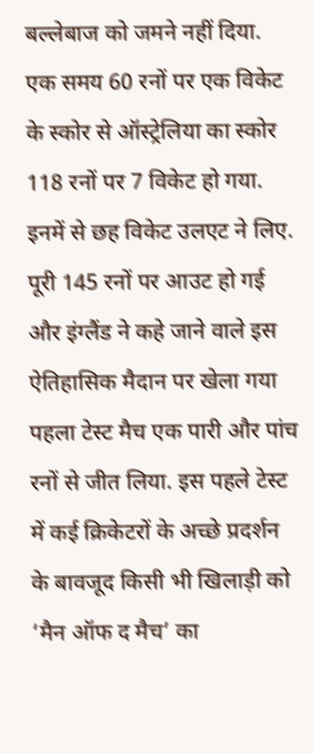बल्लेबाज को जमने नहीं दिया. एक समय 60 रनों पर एक विकेट के स्कोर से ऑस्ट्रेलिया का स्कोर 118 रनों पर 7 विकेट हो गया. इनमें से छह विकेट उलएट ने लिए. पूरी 145 रनों पर आउट हो गई और इंग्लैंड ने कहे जाने वाले इस ऐतिहासिक मैदान पर खेला गया पहला टेस्ट मैच एक पारी और पांच रनों से जीत लिया. इस पहले टेस्ट में कई क्रिकेटरों के अच्छे प्रदर्शन के बावजूद किसी भी खिलाड़ी को ‘मैन ऑफ द मैच’ का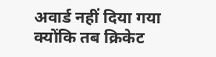अवार्ड नहीं दिया गया क्योंकि तब क्रिकेट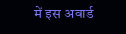में इस अवार्ड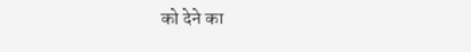को देने का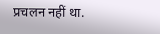प्रचलन नहीं था.